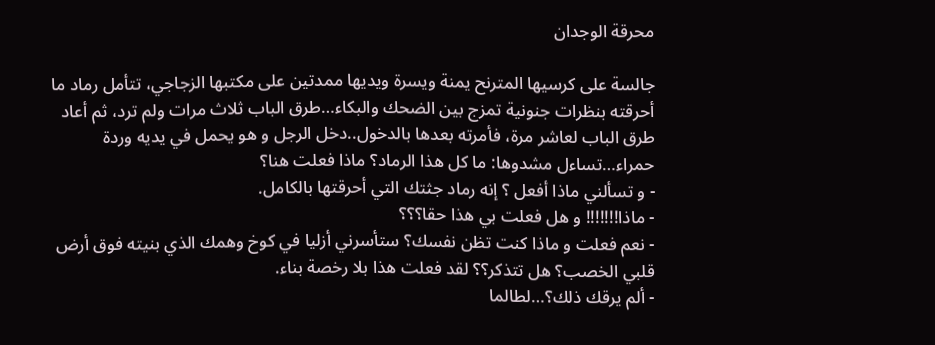محرقة الوجدان

جالسة على كرسيها المترنح يمنة ويسرة ويديها ممدتين على مكتبها الزجاجي، تتأمل رماد ما أحرقته بنظرات جنونية تمزج بين الضحك والبكاء…طرق الباب ثلاث مرات ولم ترد، ثم أعاد طرق الباب لعاشر مرة، فأمرته بعدها بالدخول..دخل الرجل و هو يحمل في يديه وردة حمراء…تساءل مشدوها: ما كل هذا الرماد؟ ماذا فعلت هنا؟
- و تسألني ماذا أفعل ؟ إنه رماد جثتك التي أحرقتها بالكامل.
- ماذا!!!!!!! و هل فعلت بي هذا حقا؟؟؟
- نعم فعلت و ماذا كنت تظن نفسك؟ ستأسرني أزليا في كوخ وهمك الذي بنيته فوق أرض قلبي الخصب؟ هل تتذكر؟؟ لقد فعلت هذا بلا رخصة بناء.
- ألم يرقك ذلك؟…لطالما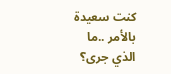كنت سعيدة بالأمر ..ما الذي جرى؟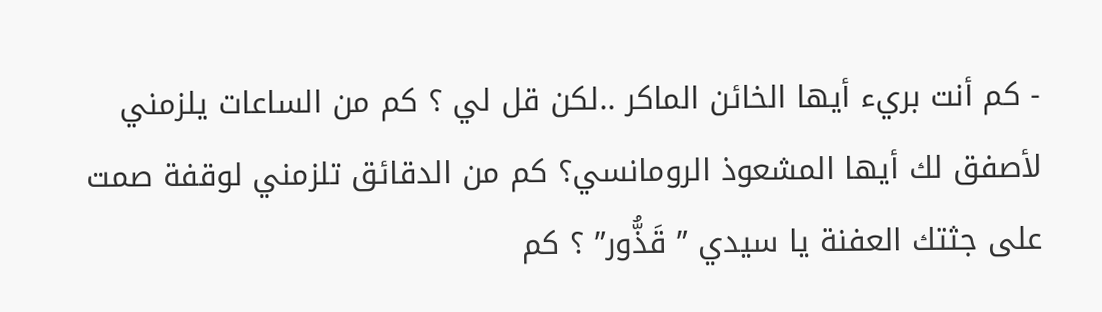- كم أنت بريء أيها الخائن الماكر ..لكن قل لي ؟ كم من الساعات يلزمني لأصفق لك أيها المشعوذ الرومانسي؟ كم من الدقائق تلزمني لوقفة صمت على جثتك العفنة يا سيدي ” قَذُّور” ؟ كم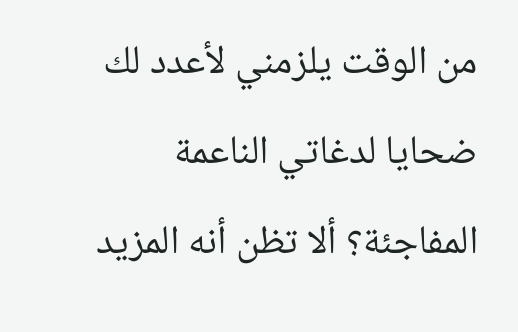من الوقت يلزمني لأعدد لك ضحايا لدغاتي الناعمة المفاجئة؟ ألا تظن أنه المزيد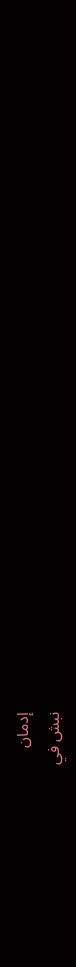إدمان
نبش في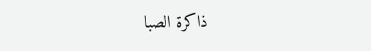ذاكرة الصبا